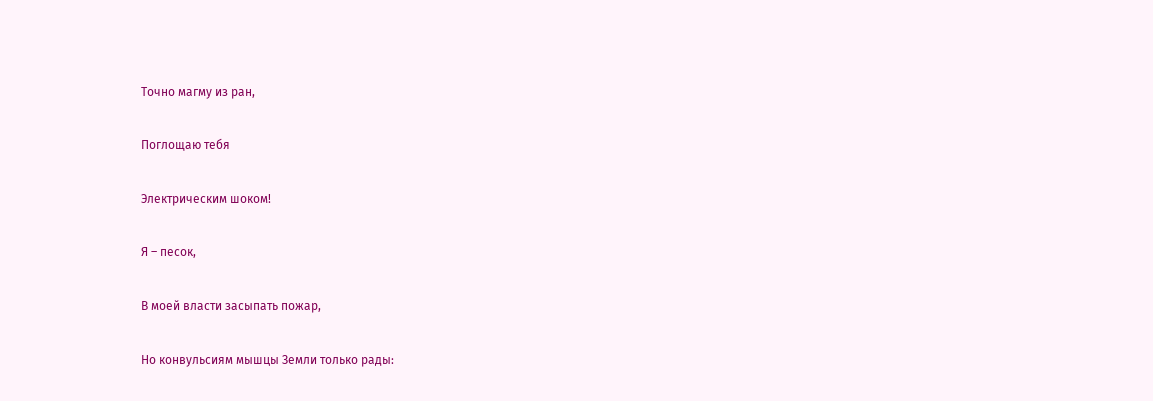Точно магму из ран,

Поглощаю тебя

Электрическим шоком!

Я – песок,

В моей власти засыпать пожар,

Но конвульсиям мышцы Земли только рады: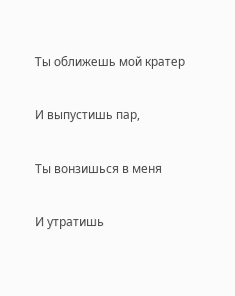Ты оближешь мой кратер

И выпустишь пар,

Ты вонзишься в меня

И утратишь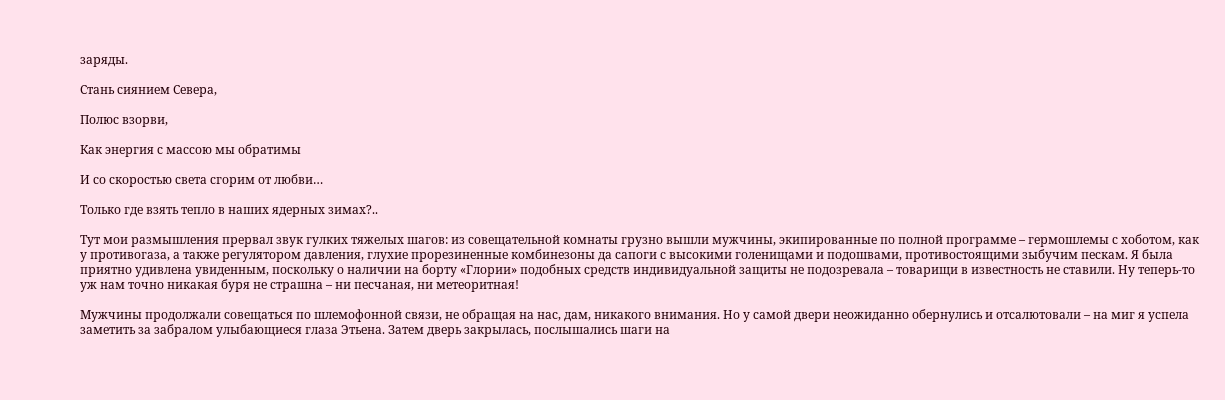заряды.

Стань сиянием Севера,

Полюс взорви,

Как энергия с массою мы обратимы

И со скоростью света сгорим от любви…

Только где взять тепло в наших ядерных зимах?..

Тут мои размышления прервал звук гулких тяжелых шагов: из совещательной комнаты грузно вышли мужчины, экипированные по полной программе – гермошлемы с хоботом, как у противогаза, а также регулятором давления, глухие прорезиненные комбинезоны да сапоги с высокими голенищами и подошвами, противостоящими зыбучим пескам. Я была приятно удивлена увиденным, поскольку о наличии на борту «Глории» подобных средств индивидуальной защиты не подозревала – товарищи в известность не ставили. Ну теперь-то уж нам точно никакая буря не страшна – ни песчаная, ни метеоритная!

Мужчины продолжали совещаться по шлемофонной связи, не обращая на нас, дам, никакого внимания. Но у самой двери неожиданно обернулись и отсалютовали – на миг я успела заметить за забралом улыбающиеся глаза Этьена. Затем дверь закрылась, послышались шаги на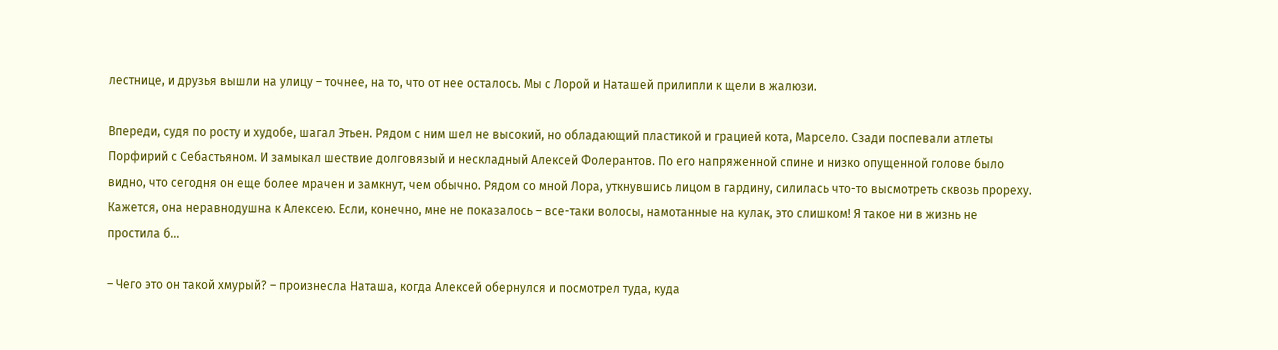лестнице, и друзья вышли на улицу – точнее, на то, что от нее осталось. Мы с Лорой и Наташей прилипли к щели в жалюзи.

Впереди, судя по росту и худобе, шагал Этьен. Рядом с ним шел не высокий, но обладающий пластикой и грацией кота, Марсело. Сзади поспевали атлеты Порфирий с Себастьяном. И замыкал шествие долговязый и нескладный Алексей Фолерантов. По его напряженной спине и низко опущенной голове было видно, что сегодня он еще более мрачен и замкнут, чем обычно. Рядом со мной Лора, уткнувшись лицом в гардину, силилась что-то высмотреть сквозь прореху. Кажется, она неравнодушна к Алексею. Если, конечно, мне не показалось – все-таки волосы, намотанные на кулак, это слишком! Я такое ни в жизнь не простила б…

– Чего это он такой хмурый? – произнесла Наташа, когда Алексей обернулся и посмотрел туда, куда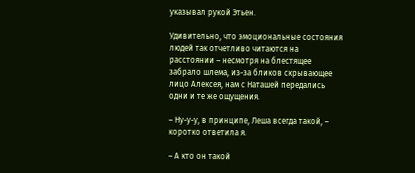указывал рукой Этьен.

Удивительно, что эмоциональные состояния людей так отчетливо читаются на расстоянии – несмотря на блестящее забрало шлема, из-за бликов скрывающее лицо Алексея, нам с Наташей передались одни и те же ощущения.

– Ну-у-у, в принципе, Леша всегда такой, – коротко ответила я.

– А кто он такой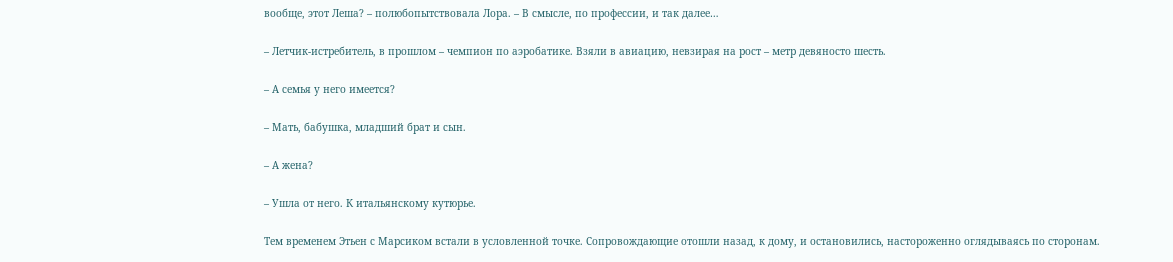вообще, этот Леша? – полюбопытствовала Лора. – В смысле, по профессии, и так далее…

– Летчик-истребитель, в прошлом – чемпион по аэробатике. Взяли в авиацию, невзирая на рост – метр девяносто шесть.

– А семья у него имеется?

– Мать, бабушка, младший брат и сын.

– А жена?

– Ушла от него. К итальянскому кутюрье.

Тем временем Этьен с Марсиком встали в условленной точке. Сопровождающие отошли назад, к дому, и остановились, настороженно оглядываясь по сторонам.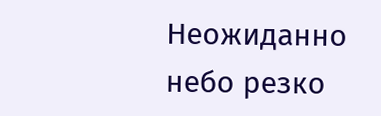Неожиданно небо резко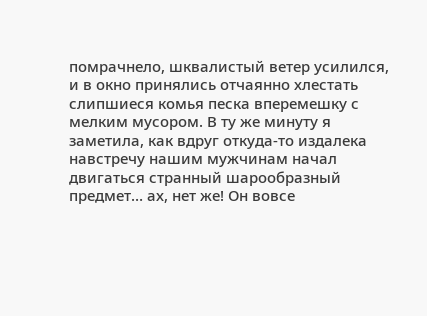помрачнело, шквалистый ветер усилился, и в окно принялись отчаянно хлестать слипшиеся комья песка вперемешку с мелким мусором. В ту же минуту я заметила, как вдруг откуда-то издалека навстречу нашим мужчинам начал двигаться странный шарообразный предмет… ах, нет же! Он вовсе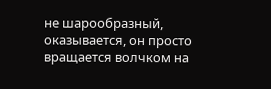не шарообразный, оказывается, он просто вращается волчком на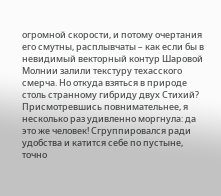огромной скорости, и потому очертания его смутны, расплывчаты – как если бы в невидимый векторный контур Шаровой Молнии залили текстуру техасского смерча. Но откуда взяться в природе столь странному гибриду двух Стихий? Присмотревшись повнимательнее, я несколько раз удивленно моргнула: да это же человек! Сгруппировался ради удобства и катится себе по пустыне, точно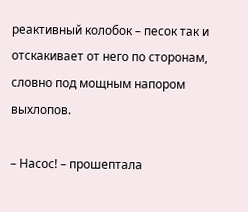реактивный колобок – песок так и отскакивает от него по сторонам, словно под мощным напором выхлопов.

– Насос! – прошептала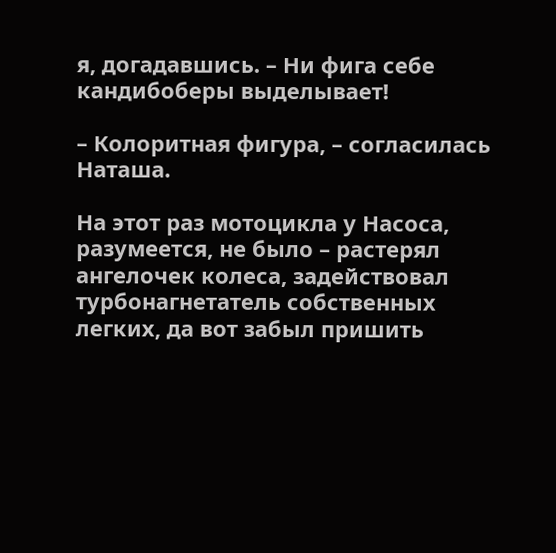я, догадавшись. – Ни фига себе кандибоберы выделывает!

– Колоритная фигура, – согласилась Наташа.

На этот раз мотоцикла у Насоса, разумеется, не было – растерял ангелочек колеса, задействовал турбонагнетатель собственных легких, да вот забыл пришить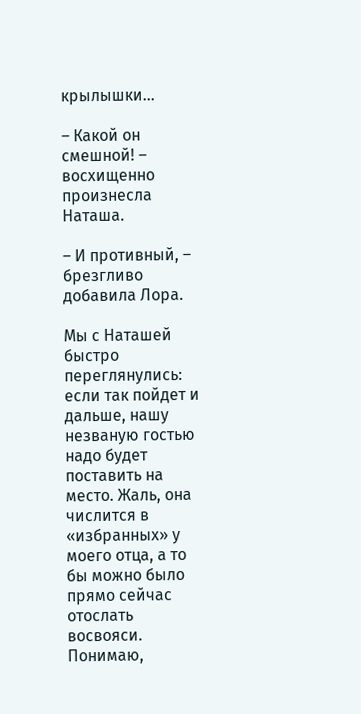крылышки…

– Какой он смешной! – восхищенно произнесла Наташа.

– И противный, – брезгливо добавила Лора.

Мы с Наташей быстро переглянулись: если так пойдет и дальше, нашу незваную гостью надо будет поставить на место. Жаль, она числится в «избранных» у моего отца, а то бы можно было прямо сейчас отослать восвояси. Понимаю,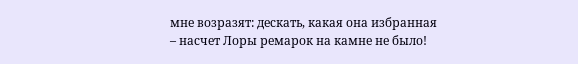мне возразят: дескать, какая она избранная – насчет Лоры ремарок на камне не было!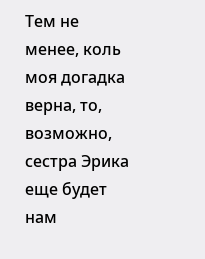Тем не менее, коль моя догадка верна, то, возможно, сестра Эрика еще будет нам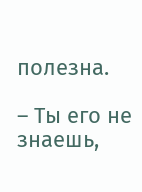полезна.

– Ты его не знаешь,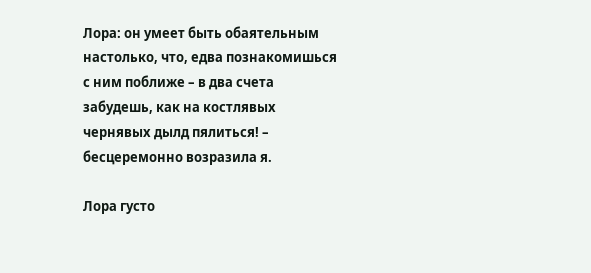Лора: он умеет быть обаятельным настолько, что, едва познакомишься с ним поближе – в два счета забудешь, как на костлявых чернявых дылд пялиться! – бесцеремонно возразила я.

Лора густо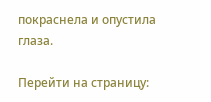покраснела и опустила глаза.

Перейти на страницу: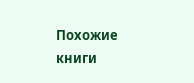Похожие книги